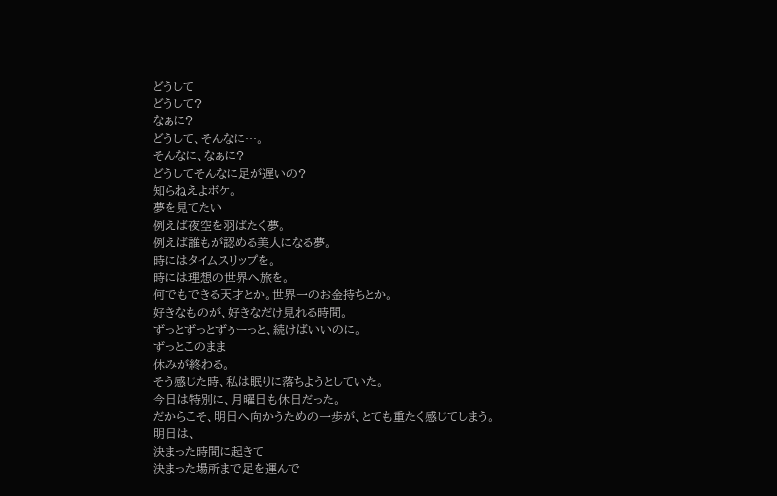どうして
どうして?
なぁに?
どうして、そんなに…。
そんなに、なぁに?
どうしてそんなに足が遅いの?
知らねえよボケ。
夢を見てたい
例えば夜空を羽ばたく夢。
例えば誰もが認める美人になる夢。
時にはタイムスリップを。
時には理想の世界へ旅を。
何でもできる天才とか。世界一のお金持ちとか。
好きなものが、好きなだけ見れる時間。
ずっとずっとずぅーっと、続けばいいのに。
ずっとこのまま
休みが終わる。
そう感じた時、私は眠りに落ちようとしていた。
今日は特別に、月曜日も休日だった。
だからこそ、明日へ向かうための一歩が、とても重たく感じてしまう。
明日は、
決まった時間に起きて
決まった場所まで足を運んで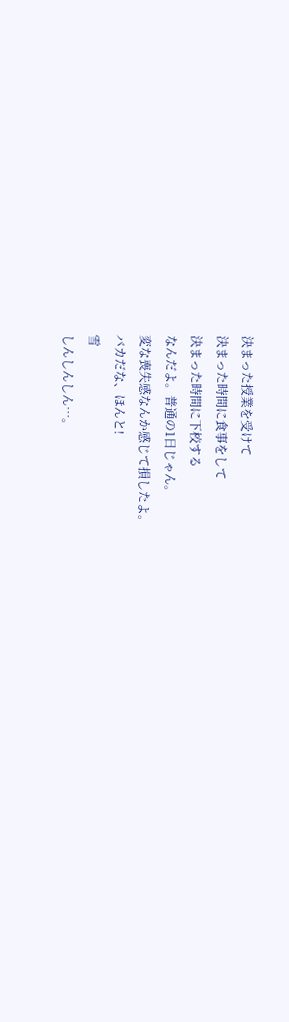決まった授業を受けて
決まった時間に食事をして
決まった時間に下校する
なんだよ。普通の1日じゃん。
変な喪失感なんか感じて損したよ。
バカだな、ほんと!
雪
しんしんしん…。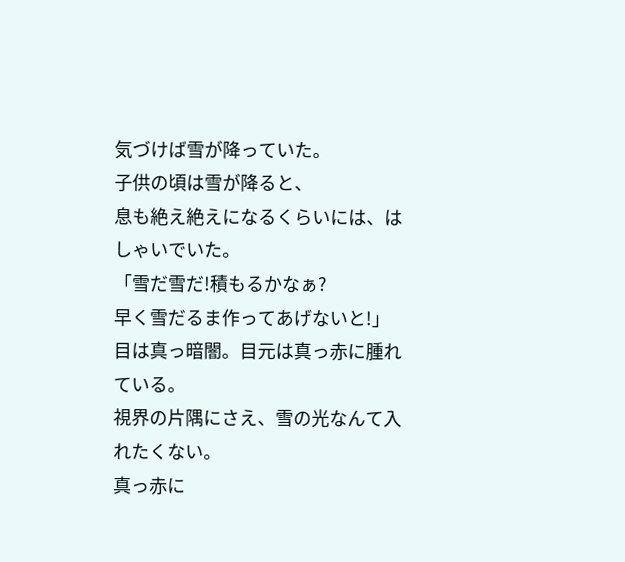気づけば雪が降っていた。
子供の頃は雪が降ると、
息も絶え絶えになるくらいには、はしゃいでいた。
「雪だ雪だ!積もるかなぁ?
早く雪だるま作ってあげないと!」
目は真っ暗闇。目元は真っ赤に腫れている。
視界の片隅にさえ、雪の光なんて入れたくない。
真っ赤に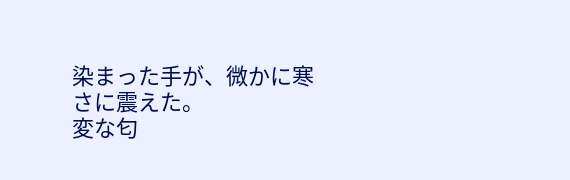染まった手が、微かに寒さに震えた。
変な匂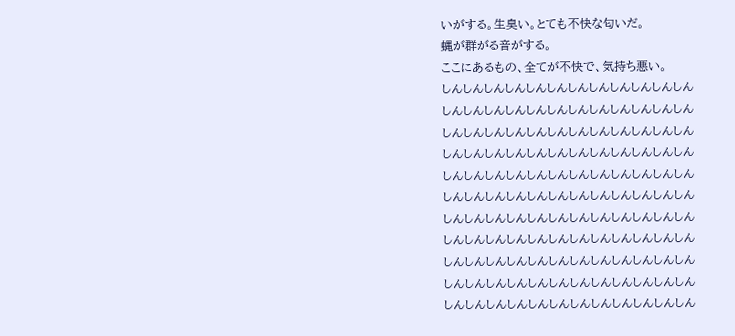いがする。生臭い。とても不快な匂いだ。
蝿が群がる音がする。
ここにあるもの、全てが不快で、気持ち悪い。
しんしんしんしんしんしんしんしんしんしんしんしん
しんしんしんしんしんしんしんしんしんしんしんしん
しんしんしんしんしんしんしんしんしんしんしんしん
しんしんしんしんしんしんしんしんしんしんしんしん
しんしんしんしんしんしんしんしんしんしんしんしん
しんしんしんしんしんしんしんしんしんしんしんしん
しんしんしんしんしんしんしんしんしんしんしんしん
しんしんしんしんしんしんしんしんしんしんしんしん
しんしんしんしんしんしんしんしんしんしんしんしん
しんしんしんしんしんしんしんしんしんしんしんしん
しんしんしんしんしんしんしんしんしんしんしんしん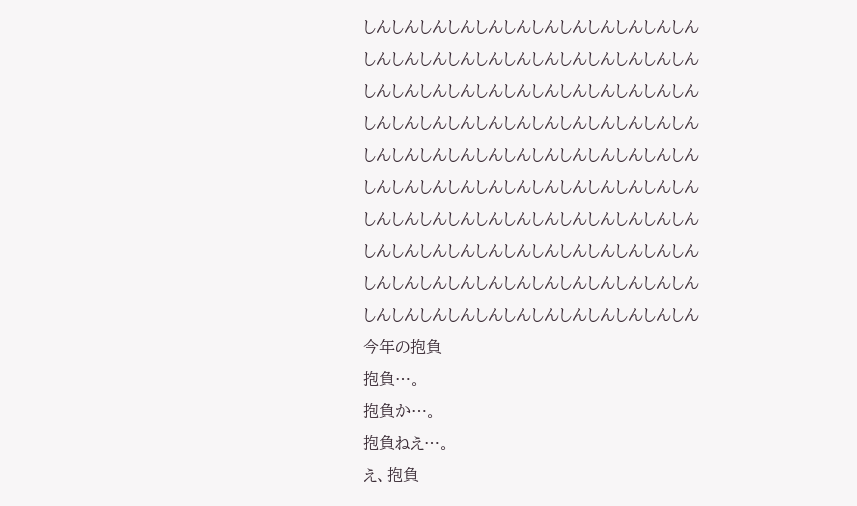しんしんしんしんしんしんしんしんしんしんしんしん
しんしんしんしんしんしんしんしんしんしんしんしん
しんしんしんしんしんしんしんしんしんしんしんしん
しんしんしんしんしんしんしんしんしんしんしんしん
しんしんしんしんしんしんしんしんしんしんしんしん
しんしんしんしんしんしんしんしんしんしんしんしん
しんしんしんしんしんしんしんしんしんしんしんしん
しんしんしんしんしんしんしんしんしんしんしんしん
しんしんしんしんしんしんしんしんしんしんしんしん
しんしんしんしんしんしんしんしんしんしんしんしん
今年の抱負
抱負…。
抱負か…。
抱負ねえ…。
え、抱負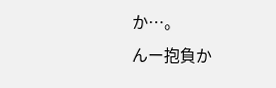か…。
んー抱負か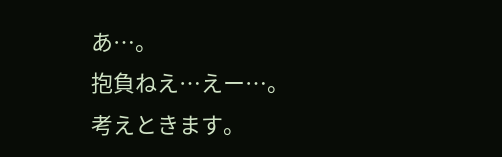あ…。
抱負ねえ…えー…。
考えときます。